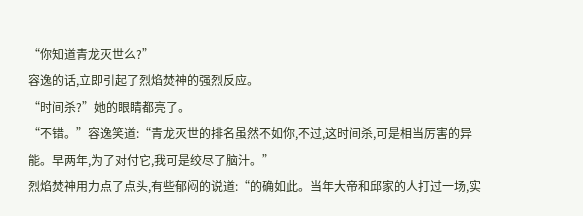“你知道青龙灭世么?”
容逸的话,立即引起了烈焰焚神的强烈反应。
“时间杀?”她的眼睛都亮了。
“不错。”容逸笑道:“青龙灭世的排名虽然不如你,不过,这时间杀,可是相当厉害的异能。早两年,为了对付它,我可是绞尽了脑汁。”
烈焰焚神用力点了点头,有些郁闷的说道:“的确如此。当年大帝和邱家的人打过一场,实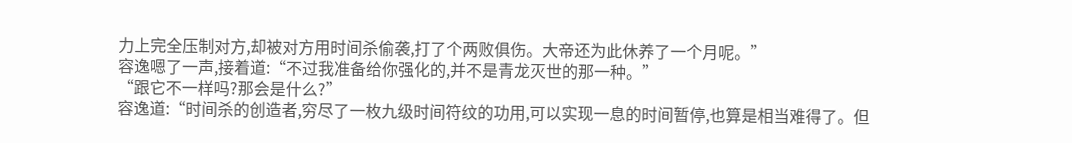力上完全压制对方,却被对方用时间杀偷袭,打了个两败俱伤。大帝还为此休养了一个月呢。”
容逸嗯了一声,接着道:“不过我准备给你强化的,并不是青龙灭世的那一种。”
“跟它不一样吗?那会是什么?”
容逸道:“时间杀的创造者,穷尽了一枚九级时间符纹的功用,可以实现一息的时间暂停,也算是相当难得了。但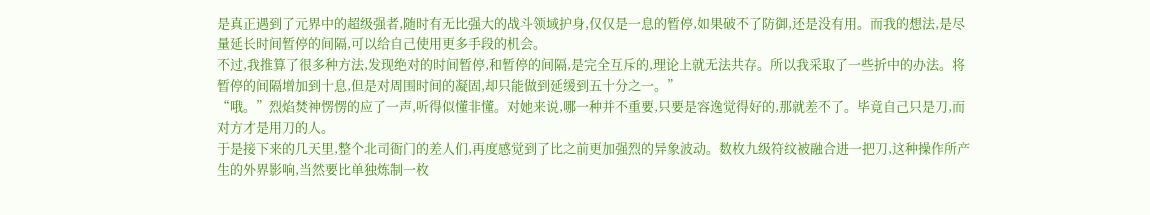是真正遇到了元界中的超级强者,随时有无比强大的战斗领域护身,仅仅是一息的暂停,如果破不了防御,还是没有用。而我的想法,是尽量延长时间暂停的间隔,可以给自己使用更多手段的机会。
不过,我推算了很多种方法,发现绝对的时间暂停,和暂停的间隔,是完全互斥的,理论上就无法共存。所以我采取了一些折中的办法。将暂停的间隔增加到十息,但是对周围时间的凝固,却只能做到延缓到五十分之一。”
“哦。”烈焰焚神愣愣的应了一声,听得似懂非懂。对她来说,哪一种并不重要,只要是容逸觉得好的,那就差不了。毕竟自己只是刀,而对方才是用刀的人。
于是接下来的几天里,整个北司衙门的差人们,再度感觉到了比之前更加强烈的异象波动。数枚九级符纹被融合进一把刀,这种操作所产生的外界影响,当然要比单独炼制一枚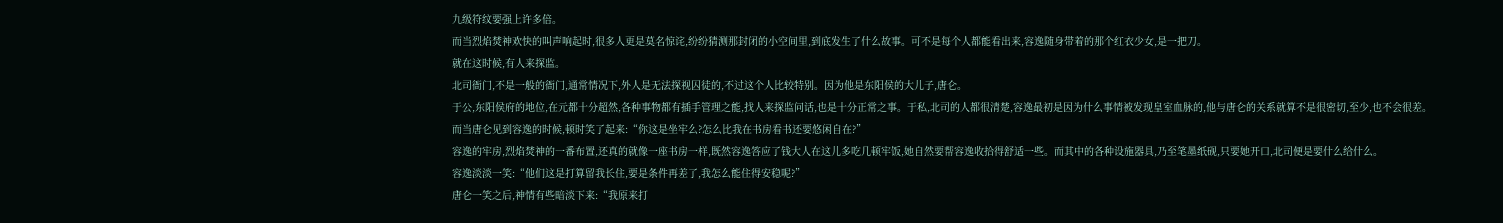九级符纹要强上许多倍。
而当烈焰焚神欢快的叫声响起时,很多人更是莫名惊诧,纷纷猜测那封闭的小空间里,到底发生了什么故事。可不是每个人都能看出来,容逸随身带着的那个红衣少女,是一把刀。
就在这时候,有人来探监。
北司衙门,不是一般的衙门,通常情况下,外人是无法探视囚徒的,不过这个人比较特别。因为他是东阳侯的大儿子,唐仑。
于公,东阳侯府的地位,在元都十分超然,各种事物都有插手管理之能,找人来探监问话,也是十分正常之事。于私,北司的人都很清楚,容逸最初是因为什么事情被发现皇室血脉的,他与唐仑的关系就算不是很密切,至少,也不会很差。
而当唐仑见到容逸的时候,顿时笑了起来:“你这是坐牢么?怎么比我在书房看书还要悠闲自在?”
容逸的牢房,烈焰焚神的一番布置,还真的就像一座书房一样,既然容逸答应了钱大人在这儿多吃几顿牢饭,她自然要帮容逸收拾得舒适一些。而其中的各种设施器具,乃至笔墨纸砚,只要她开口,北司便是要什么给什么。
容逸淡淡一笑:“他们这是打算留我长住,要是条件再差了,我怎么能住得安稳呢?”
唐仑一笑之后,神情有些暗淡下来:“我原来打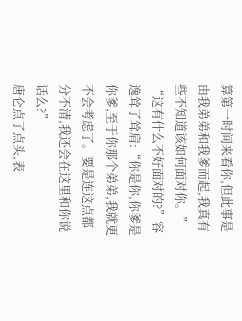算第一时间来看你,但此事是由我弟弟和我爹而起,我真有些不知道该如何面对你。”
“这有什么不好面对的?”容逸耸了耸肩:“你是你,你爹是你爹,至于你那个弟弟,我就更不会考虑了。要是连这点都分不清,我还会在这里和你说话么?”
唐仑点了点头,表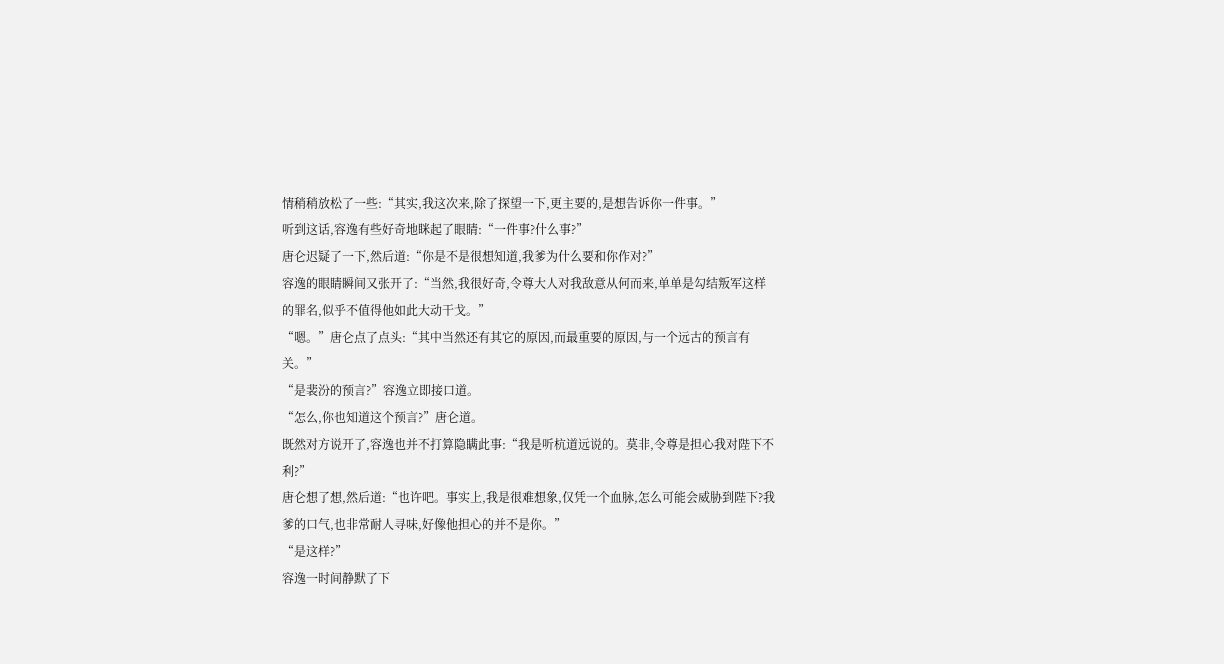情稍稍放松了一些:“其实,我这次来,除了探望一下,更主要的,是想告诉你一件事。”
听到这话,容逸有些好奇地眯起了眼睛:“一件事?什么事?”
唐仑迟疑了一下,然后道:“你是不是很想知道,我爹为什么要和你作对?”
容逸的眼睛瞬间又张开了:“当然,我很好奇,令尊大人对我敌意从何而来,单单是勾结叛军这样的罪名,似乎不值得他如此大动干戈。”
“嗯。”唐仑点了点头:“其中当然还有其它的原因,而最重要的原因,与一个远古的预言有关。”
“是裴汾的预言?”容逸立即接口道。
“怎么,你也知道这个预言?”唐仑道。
既然对方说开了,容逸也并不打算隐瞒此事:“我是听杭道远说的。莫非,令尊是担心我对陛下不利?”
唐仑想了想,然后道:“也许吧。事实上,我是很难想象,仅凭一个血脉,怎么可能会威胁到陛下?我爹的口气,也非常耐人寻味,好像他担心的并不是你。”
“是这样?”
容逸一时间静默了下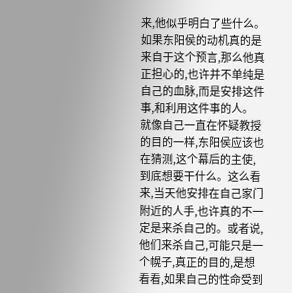来,他似乎明白了些什么。如果东阳侯的动机真的是来自于这个预言,那么他真正担心的,也许并不单纯是自己的血脉,而是安排这件事,和利用这件事的人。
就像自己一直在怀疑教授的目的一样,东阳侯应该也在猜测,这个幕后的主使,到底想要干什么。这么看来,当天他安排在自己家门附近的人手,也许真的不一定是来杀自己的。或者说,他们来杀自己,可能只是一个幌子,真正的目的,是想看看,如果自己的性命受到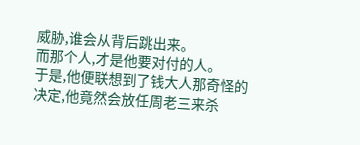威胁,谁会从背后跳出来。
而那个人,才是他要对付的人。
于是,他便联想到了钱大人那奇怪的决定,他竟然会放任周老三来杀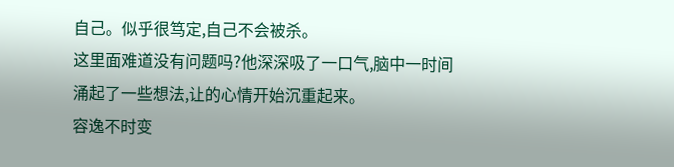自己。似乎很笃定,自己不会被杀。
这里面难道没有问题吗?他深深吸了一口气,脑中一时间涌起了一些想法,让的心情开始沉重起来。
容逸不时变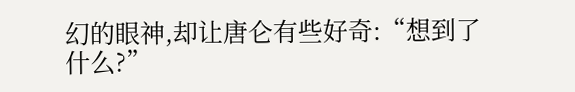幻的眼神,却让唐仑有些好奇:“想到了什么?”